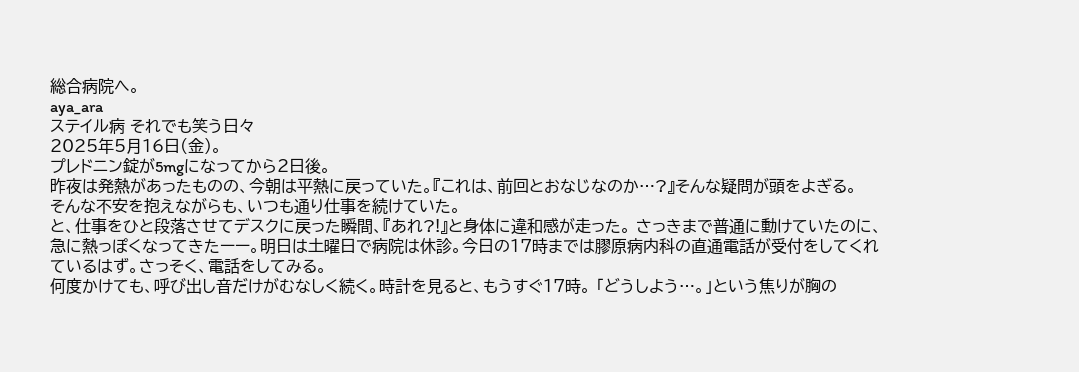総合病院へ。
aya_ara
ステイル病 それでも笑う日々
2025年5月16日(金)。
プレドニン錠が5mgになってから2日後。
昨夜は発熱があったものの、今朝は平熱に戻っていた。『これは、前回とおなじなのか…?』そんな疑問が頭をよぎる。
そんな不安を抱えながらも、いつも通り仕事を続けていた。
と、仕事をひと段落させてデスクに戻った瞬間、『あれ?!』と身体に違和感が走った。 さっきまで普通に動けていたのに、急に熱っぽくなってきたーー。明日は土曜日で病院は休診。今日の17時までは膠原病内科の直通電話が受付をしてくれているはず。さっそく、電話をしてみる。
何度かけても、呼び出し音だけがむなしく続く。時計を見ると、もうすぐ17時。 「どうしよう…。」という焦りが胸の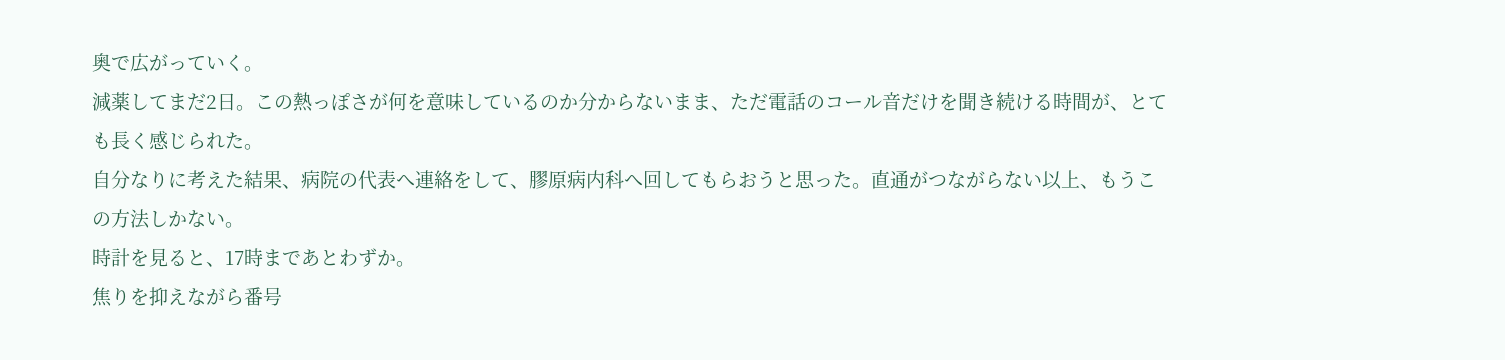奥で広がっていく。
減薬してまだ2日。この熱っぽさが何を意味しているのか分からないまま、ただ電話のコール音だけを聞き続ける時間が、とても長く感じられた。
自分なりに考えた結果、病院の代表へ連絡をして、膠原病内科へ回してもらおうと思った。直通がつながらない以上、もうこの方法しかない。
時計を見ると、17時まであとわずか。
焦りを抑えながら番号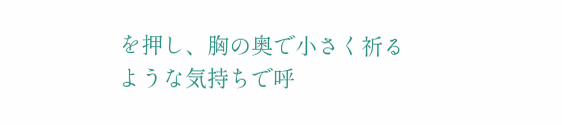を押し、胸の奥で小さく祈るような気持ちで呼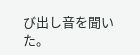び出し音を聞いた。